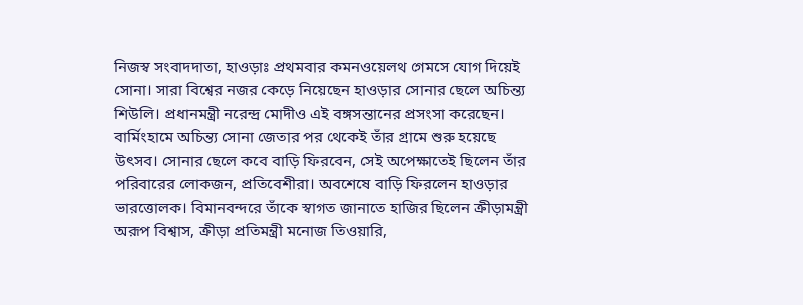নিজস্ব সংবাদদাতা, হাওড়াঃ প্রথমবার কমনওয়েলথ গেমসে যোগ দিয়েই সোনা। সারা বিশ্বের নজর কেড়ে নিয়েছেন হাওড়ার সোনার ছেলে অচিন্ত্য শিউলি। প্রধানমন্ত্রী নরেন্দ্র মোদীও এই বঙ্গসন্তানের প্রসংসা করেছেন। বার্মিংহামে অচিন্ত্য সোনা জেতার পর থেকেই তাঁর গ্রামে শুরু হয়েছে উৎসব। সোনার ছেলে কবে বাড়ি ফিরবেন, সেই অপেক্ষাতেই ছিলেন তাঁর পরিবারের লোকজন, প্রতিবেশীরা। অবশেষে বাড়ি ফিরলেন হাওড়ার ভারত্তোলক। বিমানবন্দরে তাঁকে স্বাগত জানাতে হাজির ছিলেন ক্রীড়ামন্ত্রী অরূপ বিশ্বাস, ক্রীড়া প্রতিমন্ত্রী মনোজ তিওয়ারি,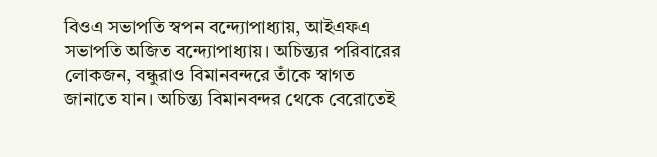বিওএ সভাপতি স্বপন বন্দ্যোপাধ্যায়, আইএফএ সভাপতি অজিত বন্দ্যোপাধ্যায়। অচিন্ত্যর পরিবারের লোকজন, বন্ধুরাও বিমানবন্দরে তাঁকে স্বাগত জানাতে যান। অচিন্ত্য বিমানবন্দর থেকে বেরোতেই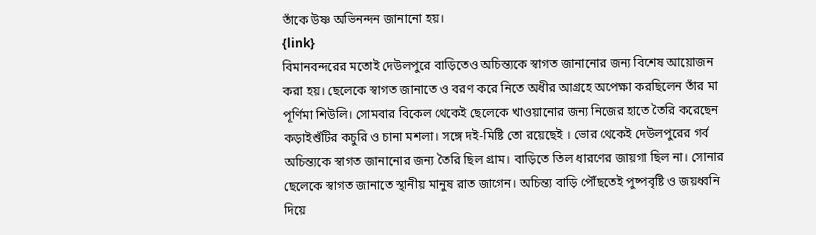তাঁকে উষ্ণ অভিনন্দন জানানো হয়।
{link}
বিমানবন্দরের মতোই দেউলপুরে বাড়িতেও অচিন্ত্যকে স্বাগত জানানোর জন্য বিশেষ আয়োজন করা হয়। ছেলেকে স্বাগত জানাতে ও বরণ করে নিতে অধীর আগ্রহে অপেক্ষা করছিলেন তাঁর মা পূর্ণিমা শিউলি। সোমবার বিকেল থেকেই ছেলেকে খাওয়ানোর জন্য নিজের হাতে তৈরি করেছেন কড়াইশুঁটির কচুরি ও চানা মশলা। সঙ্গে দই-মিষ্টি তো রয়েছেই । ভোর থেকেই দেউলপুরের গর্ব অচিন্ত্যকে স্বাগত জানানোর জন্য তৈরি ছিল গ্রাম। বাড়িতে তিল ধারণের জায়গা ছিল না। সোনার ছেলেকে স্বাগত জানাতে স্থানীয় মানুষ রাত জাগেন। অচিন্ত্য বাড়ি পৌঁছতেই পুষ্পবৃষ্টি ও জয়ধ্বনি দিয়ে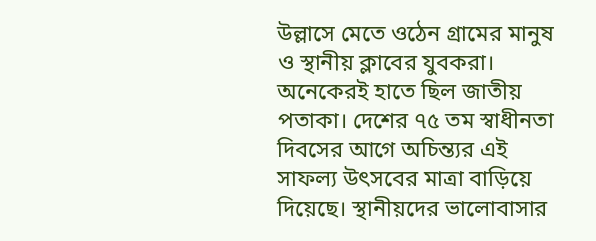উল্লাসে মেতে ওঠেন গ্রামের মানুষ ও স্থানীয় ক্লাবের যুবকরা। অনেকেরই হাতে ছিল জাতীয় পতাকা। দেশের ৭৫ তম স্বাধীনতা দিবসের আগে অচিন্ত্যর এই সাফল্য উৎসবের মাত্রা বাড়িয়ে দিয়েছে। স্থানীয়দের ভালোবাসার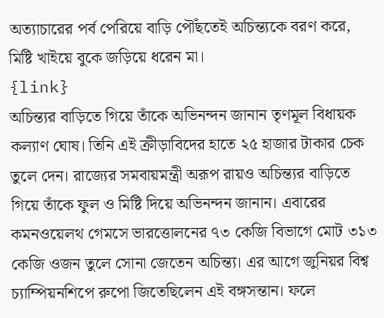অত্যাচারের পর্ব পেরিয়ে বাড়ি পৌঁছতেই অচিন্ত্যকে বরণ করে, মিষ্টি খাইয়ে বুকে জড়িয়ে ধরেন মা।
{link}
অচিন্ত্যর বাড়িতে গিয়ে তাঁকে অভিনন্দন জানান তৃণমূল বিধায়ক কল্যাণ ঘোষ। তিনি এই ক্রীড়াবিদের হাতে ২৫ হাজার টাকার চেক তুলে দেন। রাজ্যের সমবায়মন্ত্রী অরূপ রায়ও অচিন্ত্যর বাড়িতে গিয়ে তাঁকে ফুল ও মিষ্টি দিয়ে অভিনন্দন জানান। এবারের কমনওয়েলথ গেমসে ভারত্তোলনের ৭৩ কেজি বিভাগে মোট ৩১৩ কেজি ওজন তুলে সোনা জেতেন অচিন্ত্য। এর আগে জুনিয়র বিশ্ব চ্যাম্পিয়নশিপে রুপো জিতেছিলেন এই বঙ্গসন্তান। ফলে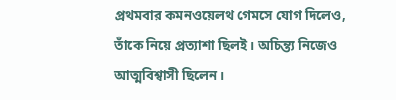প্রথমবার কমনওয়েলথ গেমসে যোগ দিলেও, তাঁকে নিয়ে প্রত্যাশা ছিলই। অচিন্ত্য নিজেও আত্মবিশ্বাসী ছিলেন।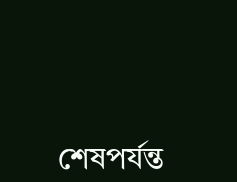শেষপর্যন্ত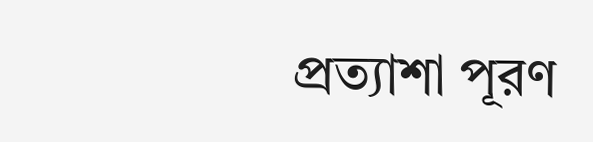প্রত্যাশা পূরণ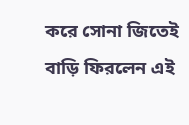করে সোনা জিতেই বাড়ি ফিরলেন এই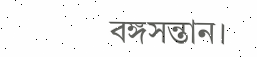বঙ্গসন্তান।